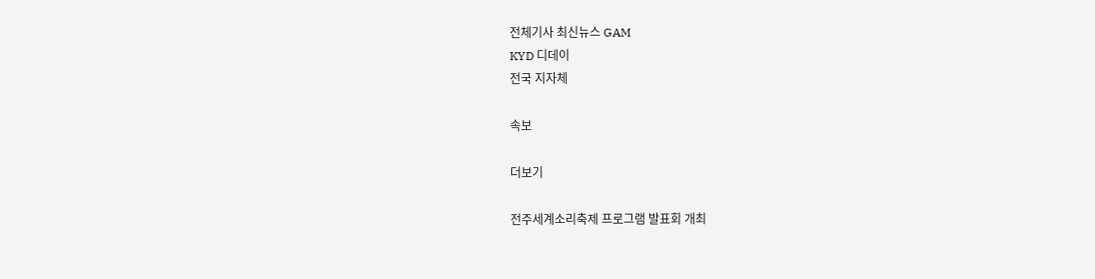전체기사 최신뉴스 GAM
KYD 디데이
전국 지자체

속보

더보기

전주세계소리축제 프로그램 발표회 개최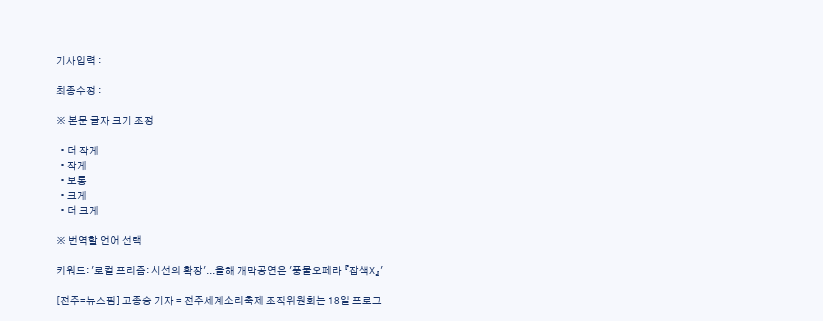기사입력 :

최종수정 :

※ 본문 글자 크기 조정

  • 더 작게
  • 작게
  • 보통
  • 크게
  • 더 크게

※ 번역할 언어 선택

키워드: '로컬 프리즘: 시선의 확장'...올해 개막공연은 '풍물오페라 『잡색X』'

[전주=뉴스핌] 고종승 기자 = 전주세계소리축제 조직위원회는 18일 프로그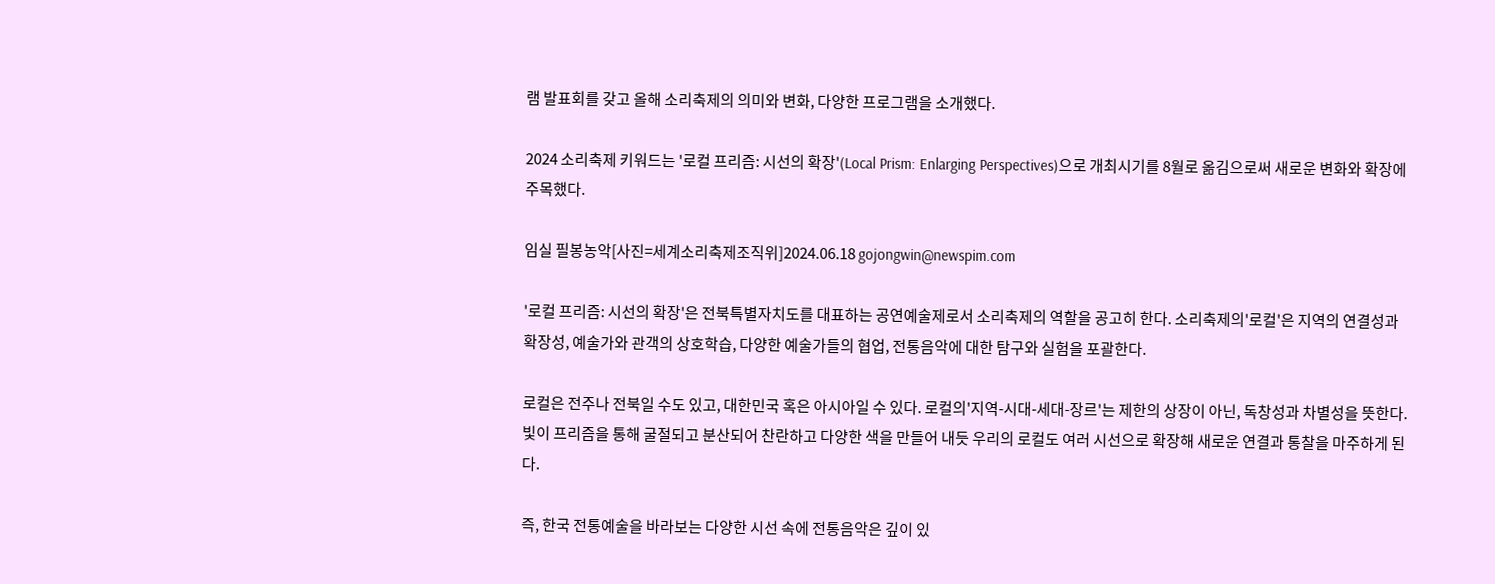램 발표회를 갖고 올해 소리축제의 의미와 변화, 다양한 프로그램을 소개했다.

2024 소리축제 키워드는 '로컬 프리즘: 시선의 확장'(Local Prism: Enlarging Perspectives)으로 개최시기를 8월로 옮김으로써 새로운 변화와 확장에 주목했다.

임실 필봉농악[사진=세계소리축제조직위]2024.06.18 gojongwin@newspim.com

'로컬 프리즘: 시선의 확장'은 전북특별자치도를 대표하는 공연예술제로서 소리축제의 역할을 공고히 한다. 소리축제의'로컬'은 지역의 연결성과 확장성, 예술가와 관객의 상호학습, 다양한 예술가들의 협업, 전통음악에 대한 탐구와 실험을 포괄한다.

로컬은 전주나 전북일 수도 있고, 대한민국 혹은 아시아일 수 있다. 로컬의'지역-시대-세대-장르'는 제한의 상장이 아닌, 독창성과 차별성을 뜻한다. 빛이 프리즘을 통해 굴절되고 분산되어 찬란하고 다양한 색을 만들어 내듯 우리의 로컬도 여러 시선으로 확장해 새로운 연결과 통찰을 마주하게 된다.

즉, 한국 전통예술을 바라보는 다양한 시선 속에 전통음악은 깊이 있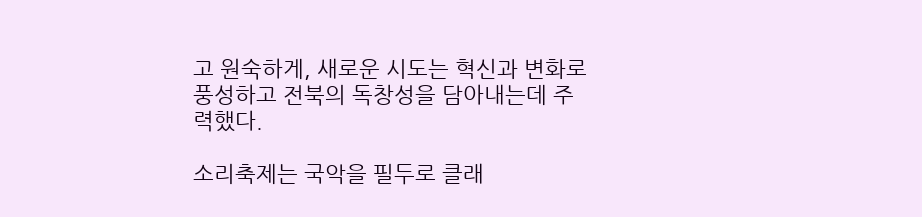고 원숙하게, 새로운 시도는 혁신과 변화로 풍성하고 전북의 독창성을 담아내는데 주력했다.

소리축제는 국악을 필두로 클래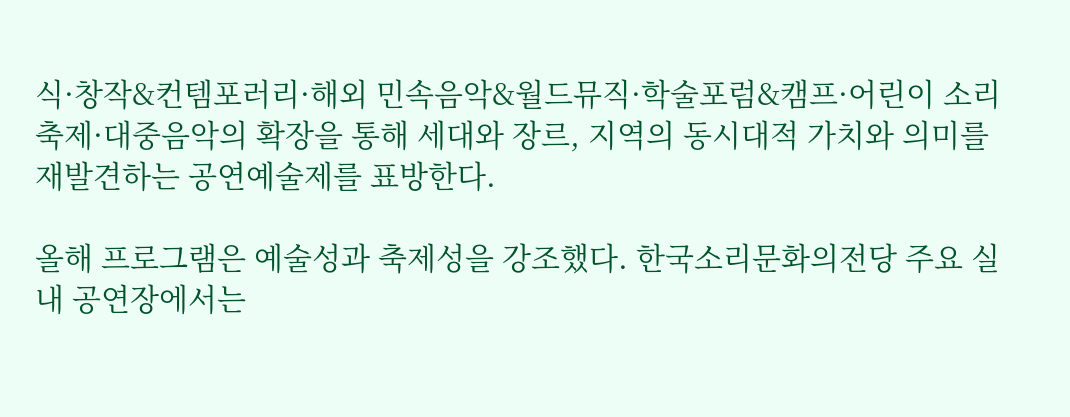식·창작&컨템포러리·해외 민속음악&월드뮤직·학술포럼&캠프·어린이 소리축제·대중음악의 확장을 통해 세대와 장르, 지역의 동시대적 가치와 의미를 재발견하는 공연예술제를 표방한다.

올해 프로그램은 예술성과 축제성을 강조했다. 한국소리문화의전당 주요 실내 공연장에서는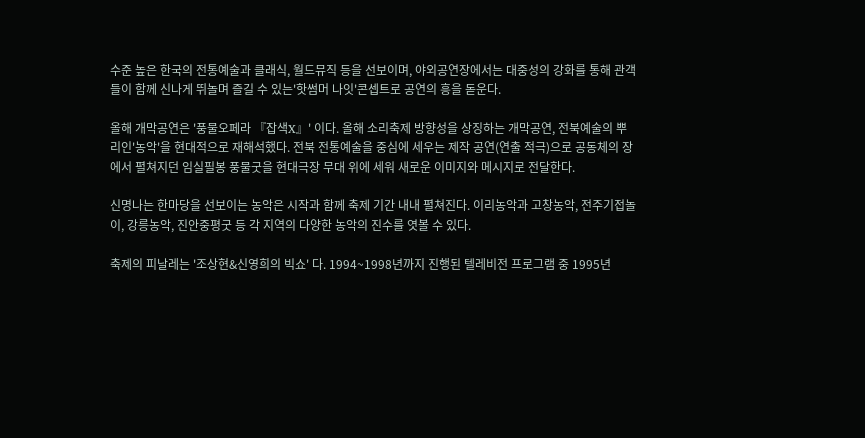수준 높은 한국의 전통예술과 클래식, 월드뮤직 등을 선보이며, 야외공연장에서는 대중성의 강화를 통해 관객들이 함께 신나게 뛰놀며 즐길 수 있는'핫썸머 나잇'콘셉트로 공연의 흥을 돋운다.

올해 개막공연은 '풍물오페라 『잡색X』' 이다. 올해 소리축제 방향성을 상징하는 개막공연, 전북예술의 뿌리인'농악'을 현대적으로 재해석했다. 전북 전통예술을 중심에 세우는 제작 공연(연출 적극)으로 공동체의 장에서 펼쳐지던 임실필봉 풍물굿을 현대극장 무대 위에 세워 새로운 이미지와 메시지로 전달한다.

신명나는 한마당을 선보이는 농악은 시작과 함께 축제 기간 내내 펼쳐진다. 이리농악과 고창농악, 전주기접놀이, 강릉농악, 진안중평굿 등 각 지역의 다양한 농악의 진수를 엿볼 수 있다.

축제의 피날레는 '조상현&신영희의 빅쇼' 다. 1994~1998년까지 진행된 텔레비전 프로그램 중 1995년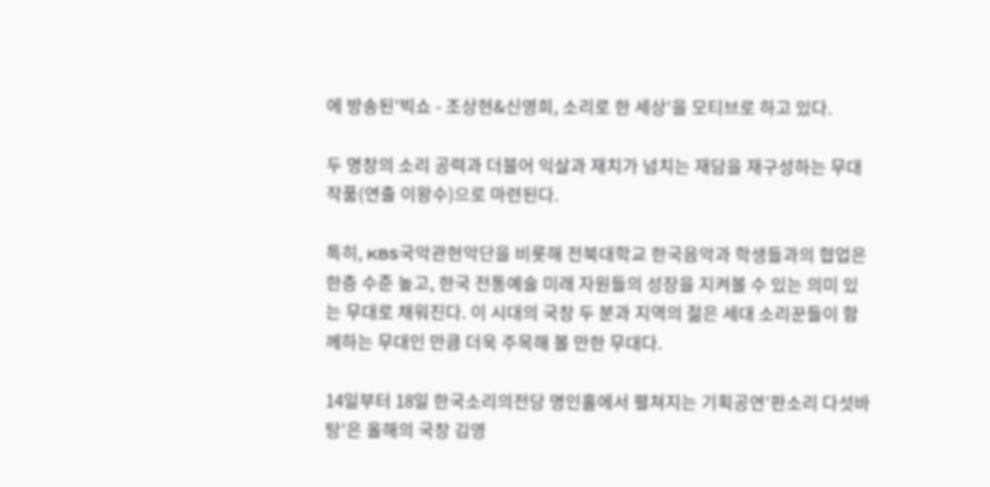에 방송된'빅쇼 - 조상현&신영희, 소리로 한 세상'을 모티브로 하고 있다.

두 명창의 소리 공력과 더불어 익살과 재치가 넘치는 재담을 재구성하는 무대 작품(연출 이왕수)으로 마련된다.

특히, KBS국악관현악단을 비롯해 전북대학교 한국음악과 학생들과의 협업은 한층 수준 높고, 한국 전통예술 미래 자원들의 성장을 지켜볼 수 있는 의미 있는 무대로 채워진다. 이 시대의 국창 두 분과 지역의 젊은 세대 소리꾼들이 함께하는 무대인 만큼 더욱 주목해 볼 만한 무대다.

14일부터 18일 한국소리의전당 명인홀에서 펼쳐지는 기획공연'판소리 다섯바탕'은 올해의 국창 김영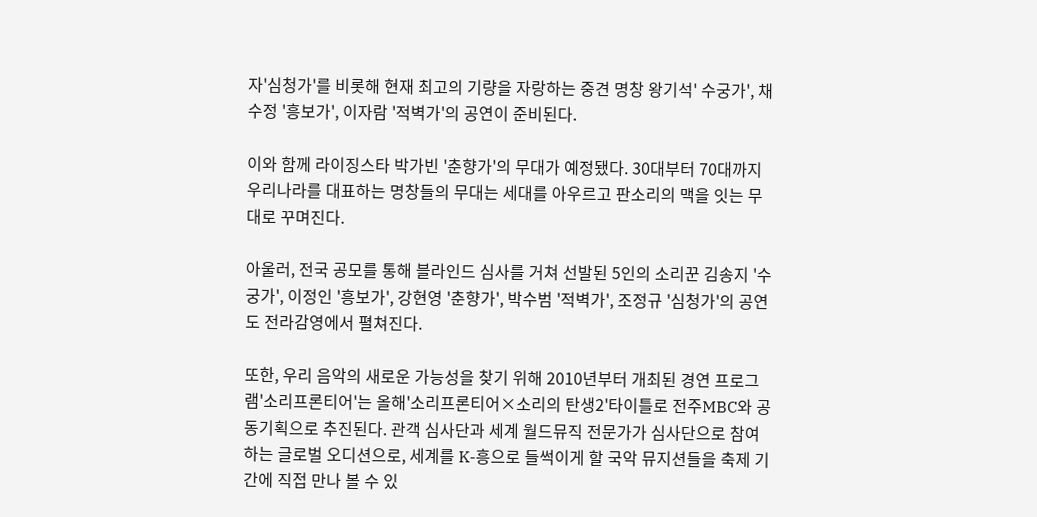자'심청가'를 비롯해 현재 최고의 기량을 자랑하는 중견 명창 왕기석' 수궁가', 채수정 '흥보가', 이자람 '적벽가'의 공연이 준비된다.

이와 함께 라이징스타 박가빈 '춘향가'의 무대가 예정됐다. 30대부터 70대까지 우리나라를 대표하는 명창들의 무대는 세대를 아우르고 판소리의 맥을 잇는 무대로 꾸며진다.

아울러, 전국 공모를 통해 블라인드 심사를 거쳐 선발된 5인의 소리꾼 김송지 '수궁가', 이정인 '흥보가', 강현영 '춘향가', 박수범 '적벽가', 조정규 '심청가'의 공연도 전라감영에서 펼쳐진다.

또한, 우리 음악의 새로운 가능성을 찾기 위해 2010년부터 개최된 경연 프로그램'소리프론티어'는 올해'소리프론티어×소리의 탄생2'타이틀로 전주MBC와 공동기획으로 추진된다. 관객 심사단과 세계 월드뮤직 전문가가 심사단으로 참여하는 글로벌 오디션으로, 세계를 K-흥으로 들썩이게 할 국악 뮤지션들을 축제 기간에 직접 만나 볼 수 있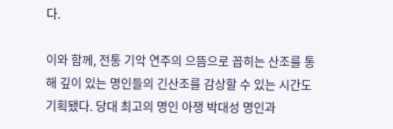다.

이와 함께, 전통 기악 연주의 으뜸으로 꼽히는 산조를 통해 깊이 있는 명인들의 긴산조를 감상할 수 있는 시간도 기획됐다. 당대 최고의 명인 아쟁 박대성 명인과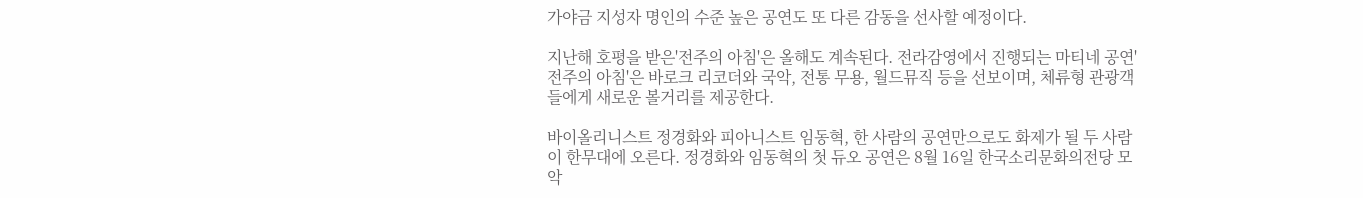가야금 지성자 명인의 수준 높은 공연도 또 다른 감동을 선사할 예정이다.

지난해 호평을 받은'전주의 아침'은 올해도 계속된다. 전라감영에서 진행되는 마티네 공연'전주의 아침'은 바로크 리코더와 국악, 전통 무용, 월드뮤직 등을 선보이며, 체류형 관광객들에게 새로운 볼거리를 제공한다.

바이올리니스트 정경화와 피아니스트 임동혁, 한 사람의 공연만으로도 화제가 될 두 사람이 한무대에 오른다. 정경화와 임동혁의 첫 듀오 공연은 8월 16일 한국소리문화의전당 모악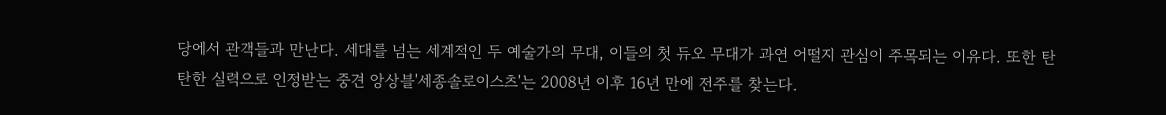당에서 관객들과 만난다. 세대를 넘는 세계적인 두 예술가의 무대, 이들의 첫 듀오 무대가 과연 어떨지 관심이 주목되는 이유다. 또한 탄탄한 실력으로 인정받는 중견 앙상블'세종솔로이스츠'는 2008년 이후 16년 만에 전주를 찾는다.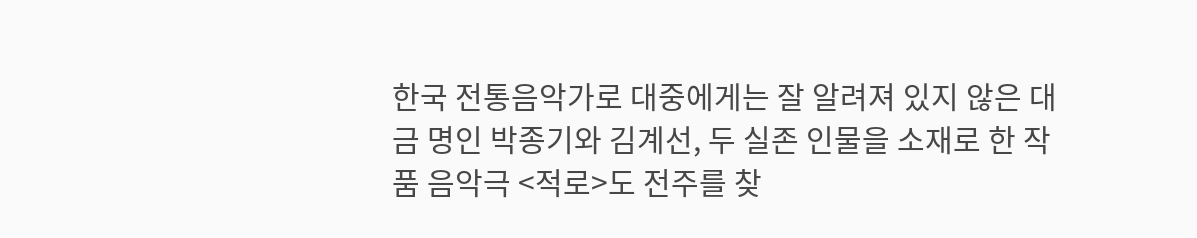한국 전통음악가로 대중에게는 잘 알려져 있지 않은 대금 명인 박종기와 김계선, 두 실존 인물을 소재로 한 작품 음악극 <적로>도 전주를 찾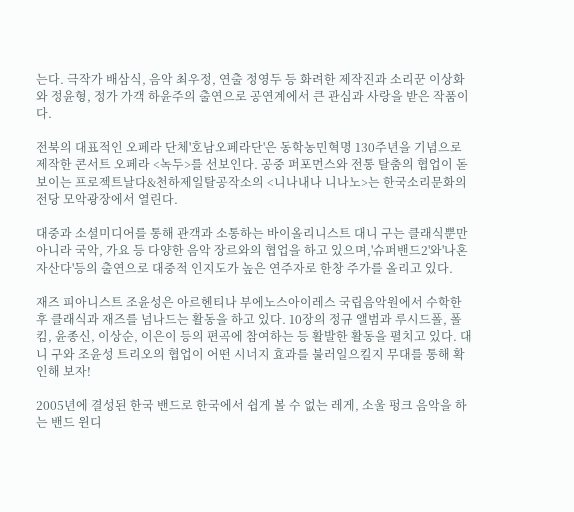는다. 극작가 배삼식, 음악 최우정, 연출 정영두 등 화려한 제작진과 소리꾼 이상화와 정윤형, 정가 가객 하윤주의 출연으로 공연계에서 큰 관심과 사랑을 받은 작품이다.

전북의 대표적인 오페라 단체'호남오페라단'은 동학농민혁명 130주년을 기념으로 제작한 콘서트 오페라 <녹두>를 선보인다. 공중 퍼포먼스와 전통 탈춤의 협업이 돋보이는 프로젝트날다&천하제일탈공작소의 <니나내나 니나노>는 한국소리문화의전당 모악광장에서 열린다.

대중과 소셜미디어를 통해 관객과 소통하는 바이올리니스트 대니 구는 클래식뿐만 아니라 국악, 가요 등 다양한 음악 장르와의 협업을 하고 있으며,'슈퍼밴드2'와'나혼자산다'등의 출연으로 대중적 인지도가 높은 연주자로 한창 주가를 올리고 있다.

재즈 피아니스트 조윤성은 아르헨티나 부에노스아이레스 국립음악원에서 수학한 후 클래식과 재즈를 넘나드는 활동을 하고 있다. 10장의 정규 앨범과 루시드폴, 폴킴, 윤종신, 이상순, 이은이 등의 편곡에 참여하는 등 활발한 활동을 펼치고 있다. 대니 구와 조윤성 트리오의 협업이 어떤 시너지 효과를 불러일으킬지 무대를 통해 확인해 보자!

2005년에 결성된 한국 밴드로 한국에서 쉽게 볼 수 없는 레게, 소울 펑크 음악을 하는 밴드 윈디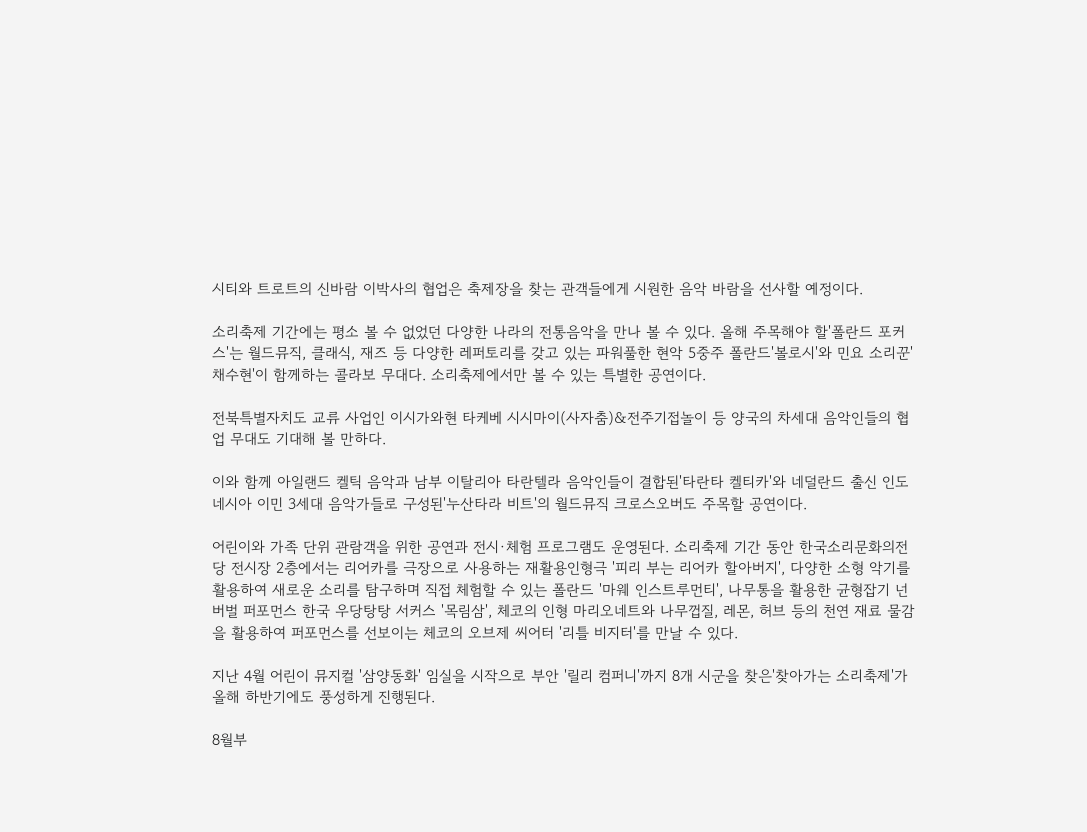시티와 트로트의 신바람 이박사의 협업은 축제장을 찾는 관객들에게 시원한 음악 바람을 선사할 예정이다.

소리축제 기간에는 평소 볼 수 없었던 다양한 나라의 전통음악을 만나 볼 수 있다. 올해 주목해야 할'폴란드 포커스'는 월드뮤직, 클래식, 재즈 등 다양한 레퍼토리를 갖고 있는 파워풀한 현악 5중주 폴란드'볼로시'와 민요 소리꾼'채수현'이 함께하는 콜라보 무대다. 소리축제에서만 볼 수 있는 특별한 공연이다.

전북특별자치도 교류 사업인 이시가와현 타케베 시시마이(사자춤)&전주기접놀이 등 양국의 차세대 음악인들의 협업 무대도 기대해 볼 만하다.

이와 함께 아일랜드 켈틱 음악과 남부 이탈리아 타란텔라 음악인들이 결합된'타란타 켈티카'와 네덜란드 출신 인도네시아 이민 3세대 음악가들로 구성된'누산타라 비트'의 월드뮤직 크로스오버도 주목할 공연이다.

어린이와 가족 단위 관람객을 위한 공연과 전시·체험 프로그램도 운영된다. 소리축제 기간 동안 한국소리문화의전당 전시장 2층에서는 리어카를 극장으로 사용하는 재활용인형극 '피리 부는 리어카 할아버지', 다양한 소형 악기를 활용하여 새로운 소리를 탐구하며 직접 체험할 수 있는 폴란드 '마웨 인스트루먼티', 나무통을 활용한 균형잡기 넌버벌 퍼포먼스 한국 우당탕탕 서커스 '목림삼', 체코의 인형 마리오네트와 나무껍질, 레몬, 허브 등의 천연 재료 물감을 활용하여 퍼포먼스를 선보이는 체코의 오브제 씨어터 '리틀 비지터'를 만날 수 있다.

지난 4월 어린이 뮤지컬 '삼양동화' 임실을 시작으로 부안 '릴리 컴퍼니'까지 8개 시군을 찾은'찾아가는 소리축제'가 올해 하반기에도 풍성하게 진행된다.

8월부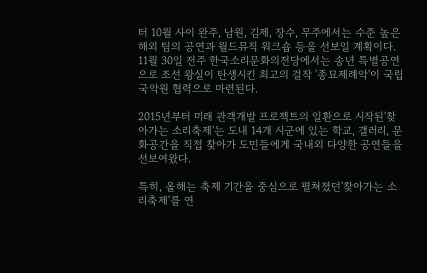터 10월 사이 완주, 남원, 김제, 장수, 무주에서는 수준 높은 해외 팀의 공연과 월드뮤직 워크숍 등을 선보일 계획이다. 11월 30일 전주 한국소리문화의전당에서는 송년 특별공연으로 조선 왕실이 탄생시킨 최고의 걸작 '종묘제례악'이 국립국악원 협력으로 마련된다.

2015년부터 미래 관객개발 프로젝트의 일환으로 시작된'찾아가는 소리축제'는 도내 14개 시군에 있는 학교, 갤러리, 문화공간을 직접 찾아가 도민들에게 국내외 다양한 공연들을 선보여왔다.

특히, 올해는 축제 기간을 중심으로 펼쳐졌던'찾아가는 소리축제'를 연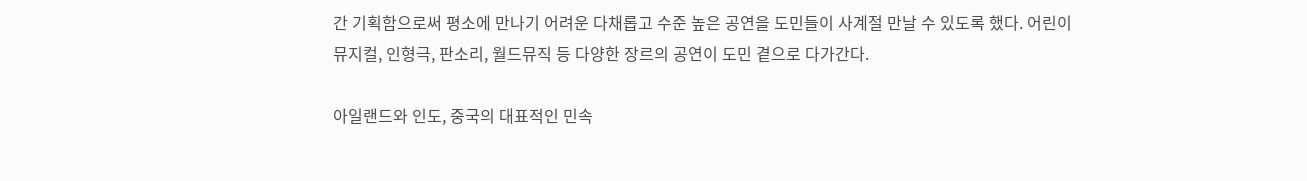간 기획함으로써 평소에 만나기 어려운 다채롭고 수준 높은 공연을 도민들이 사계절 만날 수 있도록 했다. 어린이 뮤지컬, 인형극, 판소리, 월드뮤직 등 다양한 장르의 공연이 도민 곁으로 다가간다.

아일랜드와 인도, 중국의 대표적인 민속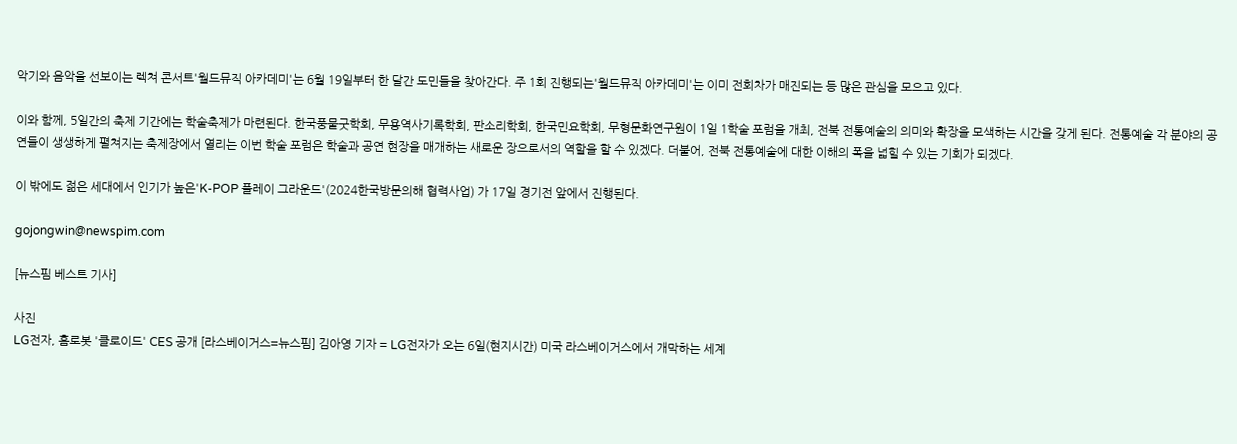악기와 음악을 선보이는 렉쳐 콘서트'월드뮤직 아카데미'는 6월 19일부터 한 달간 도민들을 찾아간다. 주 1회 진행되는'월드뮤직 아카데미'는 이미 전회차가 매진되는 등 많은 관심을 모으고 있다.

이와 함께, 5일간의 축제 기간에는 학술축제가 마련된다. 한국풍물굿학회, 무용역사기록학회, 판소리학회, 한국민요학회, 무형문화연구원이 1일 1학술 포럼을 개최, 전북 전통예술의 의미와 확장을 모색하는 시간을 갖게 된다. 전통예술 각 분야의 공연들이 생생하게 펼쳐지는 축제장에서 열리는 이번 학술 포럼은 학술과 공연 현장을 매개하는 새로운 장으로서의 역할을 할 수 있겠다. 더불어, 전북 전통예술에 대한 이해의 폭을 넓힐 수 있는 기회가 되겠다.

이 밖에도 젊은 세대에서 인기가 높은'K-POP 플레이 그라운드'(2024한국방문의해 협력사업) 가 17일 경기전 앞에서 진행된다.

gojongwin@newspim.com

[뉴스핌 베스트 기사]

사진
LG전자, 홈로봇 '클로이드' CES 공개 [라스베이거스=뉴스핌] 김아영 기자 = LG전자가 오는 6일(현지시간) 미국 라스베이거스에서 개막하는 세계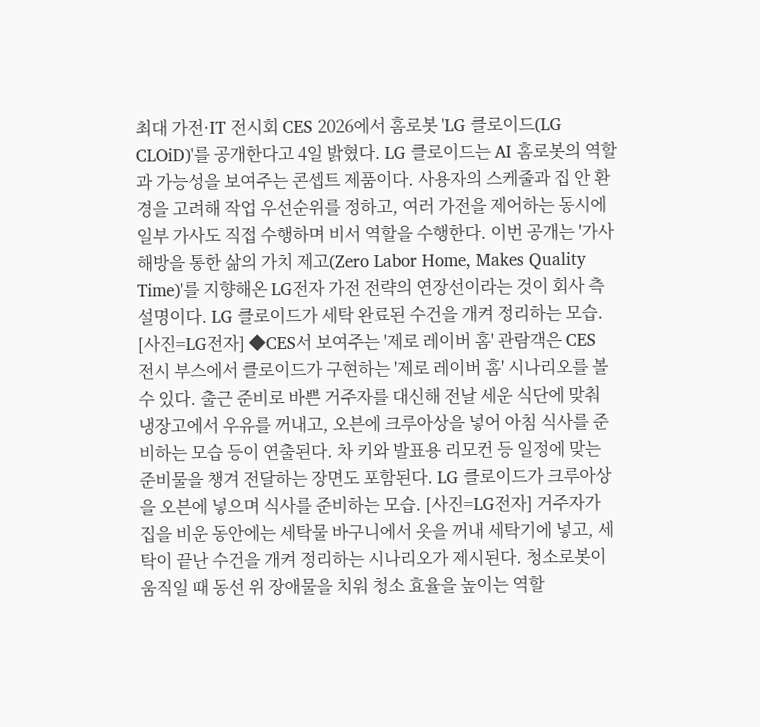최대 가전·IT 전시회 CES 2026에서 홈로봇 'LG 클로이드(LG CLOiD)'를 공개한다고 4일 밝혔다. LG 클로이드는 AI 홈로봇의 역할과 가능성을 보여주는 콘셉트 제품이다. 사용자의 스케줄과 집 안 환경을 고려해 작업 우선순위를 정하고, 여러 가전을 제어하는 동시에 일부 가사도 직접 수행하며 비서 역할을 수행한다. 이번 공개는 '가사 해방을 통한 삶의 가치 제고(Zero Labor Home, Makes Quality Time)'를 지향해온 LG전자 가전 전략의 연장선이라는 것이 회사 측 설명이다. LG 클로이드가 세탁 완료된 수건을 개켜 정리하는 모습. [사진=LG전자] ◆CES서 보여주는 '제로 레이버 홈' 관람객은 CES 전시 부스에서 클로이드가 구현하는 '제로 레이버 홈' 시나리오를 볼 수 있다. 출근 준비로 바쁜 거주자를 대신해 전날 세운 식단에 맞춰 냉장고에서 우유를 꺼내고, 오븐에 크루아상을 넣어 아침 식사를 준비하는 모습 등이 연출된다. 차 키와 발표용 리모컨 등 일정에 맞는 준비물을 챙겨 전달하는 장면도 포함된다. LG 클로이드가 크루아상을 오븐에 넣으며 식사를 준비하는 모습. [사진=LG전자] 거주자가 집을 비운 동안에는 세탁물 바구니에서 옷을 꺼내 세탁기에 넣고, 세탁이 끝난 수건을 개켜 정리하는 시나리오가 제시된다. 청소로봇이 움직일 때 동선 위 장애물을 치워 청소 효율을 높이는 역할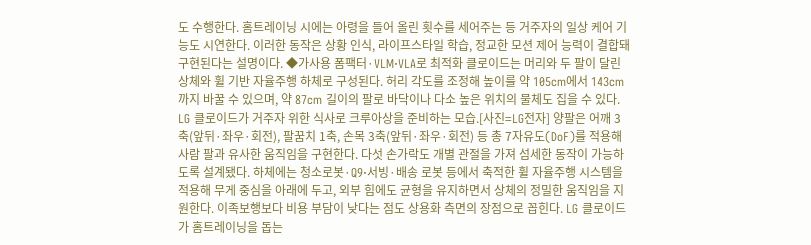도 수행한다. 홈트레이닝 시에는 아령을 들어 올린 횟수를 세어주는 등 거주자의 일상 케어 기능도 시연한다. 이러한 동작은 상황 인식, 라이프스타일 학습, 정교한 모션 제어 능력이 결합돼 구현된다는 설명이다. ◆가사용 폼팩터·VLM·VLA로 최적화 클로이드는 머리와 두 팔이 달린 상체와 휠 기반 자율주행 하체로 구성된다. 허리 각도를 조정해 높이를 약 105cm에서 143cm까지 바꿀 수 있으며, 약 87cm 길이의 팔로 바닥이나 다소 높은 위치의 물체도 집을 수 있다. LG 클로이드가 거주자 위한 식사로 크루아상을 준비하는 모습.[사진=LG전자] 양팔은 어깨 3축(앞뒤·좌우·회전), 팔꿈치 1축, 손목 3축(앞뒤·좌우·회전) 등 총 7자유도(DoF)를 적용해 사람 팔과 유사한 움직임을 구현한다. 다섯 손가락도 개별 관절을 가져 섬세한 동작이 가능하도록 설계됐다. 하체에는 청소로봇·Q9·서빙·배송 로봇 등에서 축적한 휠 자율주행 시스템을 적용해 무게 중심을 아래에 두고, 외부 힘에도 균형을 유지하면서 상체의 정밀한 움직임을 지원한다. 이족보행보다 비용 부담이 낮다는 점도 상용화 측면의 장점으로 꼽힌다. LG 클로이드가 홈트레이닝을 돕는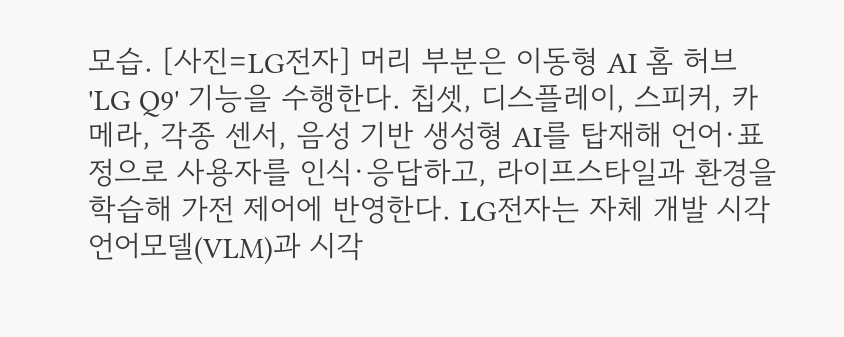모습. [사진=LG전자] 머리 부분은 이동형 AI 홈 허브 'LG Q9' 기능을 수행한다. 칩셋, 디스플레이, 스피커, 카메라, 각종 센서, 음성 기반 생성형 AI를 탑재해 언어·표정으로 사용자를 인식·응답하고, 라이프스타일과 환경을 학습해 가전 제어에 반영한다. LG전자는 자체 개발 시각언어모델(VLM)과 시각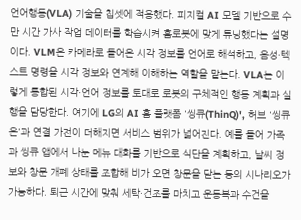언어행동(VLA) 기술을 칩셋에 적용했다. 피지컬 AI 모델 기반으로 수만 시간 가사 작업 데이터를 학습시켜 홈로봇에 맞게 튜닝했다는 설명이다. VLM은 카메라로 들어온 시각 정보를 언어로 해석하고, 음성·텍스트 명령을 시각 정보와 연계해 이해하는 역할을 맡는다. VLA는 이렇게 통합된 시각·언어 정보를 토대로 로봇의 구체적인 행동 계획과 실행을 담당한다. 여기에 LG의 AI 홈 플랫폼 '씽큐(ThinQ)', 허브 '씽큐 온'과 연결 가전이 더해지면 서비스 범위가 넓어진다. 예를 들어 가족과 씽큐 앱에서 나눈 메뉴 대화를 기반으로 식단을 계획하고, 날씨 정보와 창문 개폐 상태를 조합해 비가 오면 창문을 닫는 등의 시나리오가 가능하다. 퇴근 시간에 맞춰 세탁·건조를 마치고 운동복과 수건을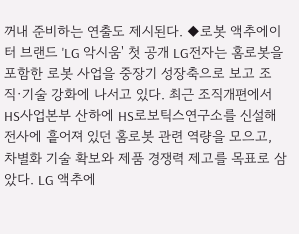꺼내 준비하는 연출도 제시된다. ◆로봇 액추에이터 브랜드 'LG 악시움' 첫 공개 LG전자는 홈로봇을 포함한 로봇 사업을 중장기 성장축으로 보고 조직·기술 강화에 나서고 있다. 최근 조직개편에서 HS사업본부 산하에 HS로보틱스연구소를 신설해 전사에 흩어져 있던 홈로봇 관련 역량을 모으고, 차별화 기술 확보와 제품 경쟁력 제고를 목표로 삼았다. LG 액추에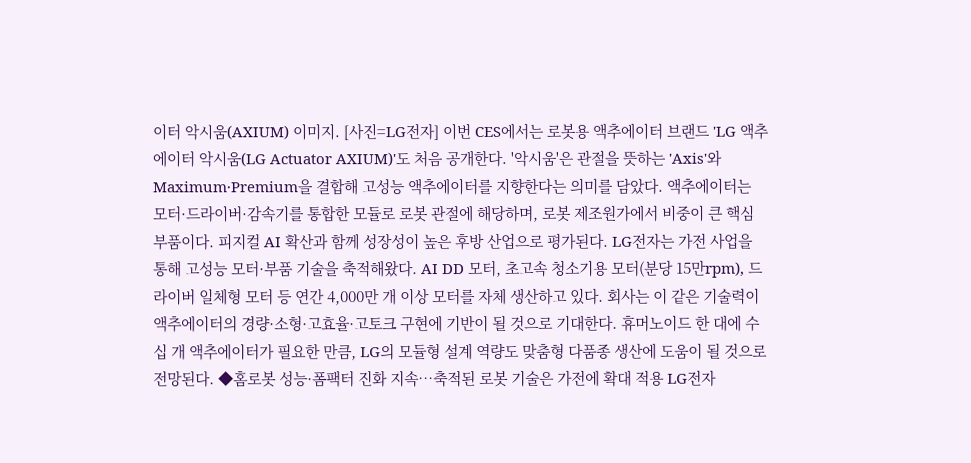이터 악시움(AXIUM) 이미지. [사진=LG전자] 이번 CES에서는 로봇용 액추에이터 브랜드 'LG 액추에이터 악시움(LG Actuator AXIUM)'도 처음 공개한다. '악시움'은 관절을 뜻하는 'Axis'와 Maximum·Premium을 결합해 고성능 액추에이터를 지향한다는 의미를 담았다. 액추에이터는 모터·드라이버·감속기를 통합한 모듈로 로봇 관절에 해당하며, 로봇 제조원가에서 비중이 큰 핵심 부품이다. 피지컬 AI 확산과 함께 성장성이 높은 후방 산업으로 평가된다. LG전자는 가전 사업을 통해 고성능 모터·부품 기술을 축적해왔다. AI DD 모터, 초고속 청소기용 모터(분당 15만rpm), 드라이버 일체형 모터 등 연간 4,000만 개 이상 모터를 자체 생산하고 있다. 회사는 이 같은 기술력이 액추에이터의 경량·소형·고효율·고토크 구현에 기반이 될 것으로 기대한다. 휴머노이드 한 대에 수십 개 액추에이터가 필요한 만큼, LG의 모듈형 설계 역량도 맞춤형 다품종 생산에 도움이 될 것으로 전망된다. ◆홈로봇 성능·폼팩터 진화 지속…축적된 로봇 기술은 가전에 확대 적용 LG전자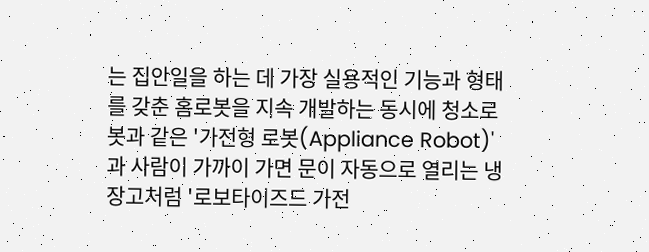는 집안일을 하는 데 가장 실용적인 기능과 형태를 갖춘 홈로봇을 지속 개발하는 동시에 청소로봇과 같은 '가전형 로봇(Appliance Robot)'과 사람이 가까이 가면 문이 자동으로 열리는 냉장고처럼 '로보타이즈드 가전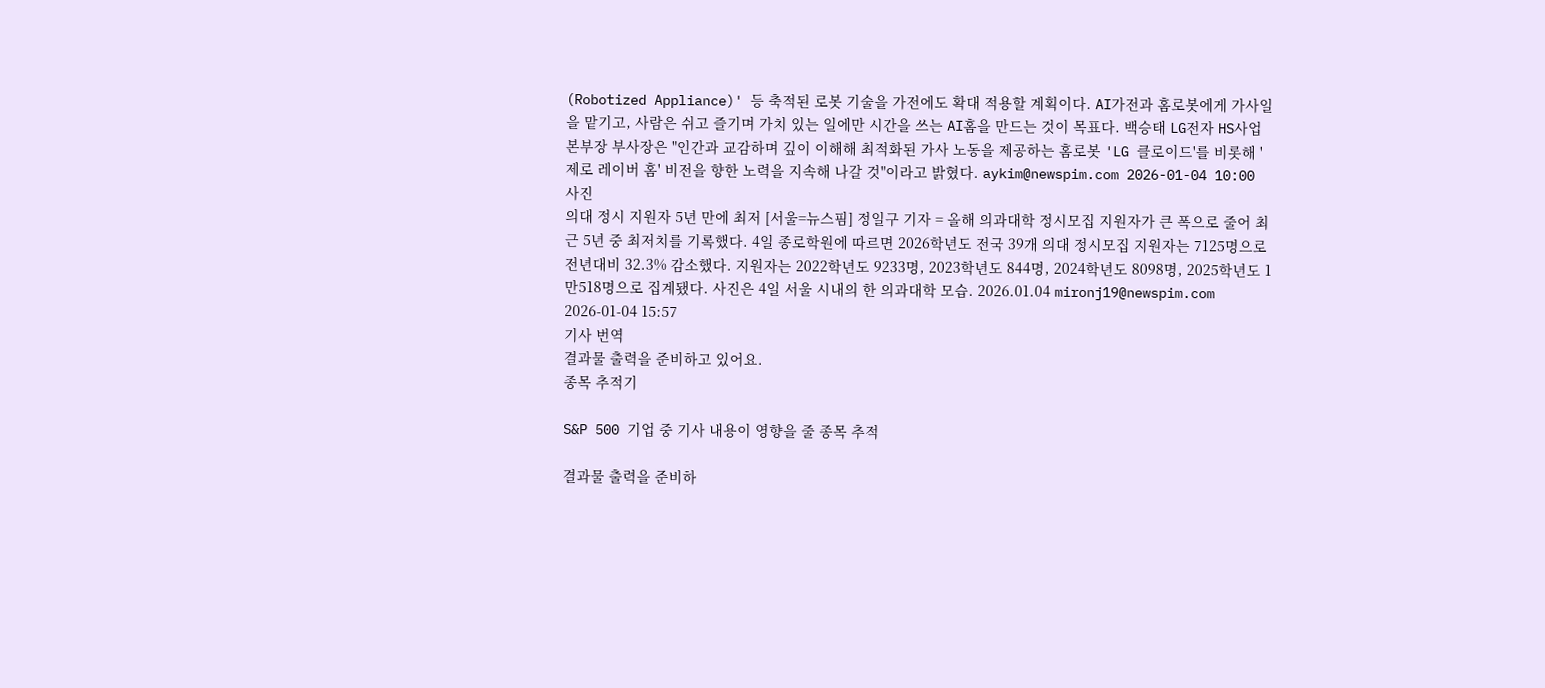(Robotized Appliance)' 등 축적된 로봇 기술을 가전에도 확대 적용할 계획이다. AI가전과 홈로봇에게 가사일을 맡기고, 사람은 쉬고 즐기며 가치 있는 일에만 시간을 쓰는 AI홈을 만드는 것이 목표다. 백승태 LG전자 HS사업본부장 부사장은 "인간과 교감하며 깊이 이해해 최적화된 가사 노동을 제공하는 홈로봇 'LG 클로이드'를 비롯해 '제로 레이버 홈' 비전을 향한 노력을 지속해 나갈 것"이라고 밝혔다. aykim@newspim.com 2026-01-04 10:00
사진
의대 정시 지원자 5년 만에 최저 [서울=뉴스핌] 정일구 기자 = 올해 의과대학 정시모집 지원자가 큰 폭으로 줄어 최근 5년 중 최저치를 기록했다. 4일 종로학원에 따르면 2026학년도 전국 39개 의대 정시모집 지원자는 7125명으로 전년대비 32.3% 감소했다. 지원자는 2022학년도 9233명, 2023학년도 844명, 2024학년도 8098명, 2025학년도 1만518명으로 집계됐다. 사진은 4일 서울 시내의 한 의과대학 모습. 2026.01.04 mironj19@newspim.com   2026-01-04 15:57
기사 번역
결과물 출력을 준비하고 있어요.
종목 추적기

S&P 500 기업 중 기사 내용이 영향을 줄 종목 추적

결과물 출력을 준비하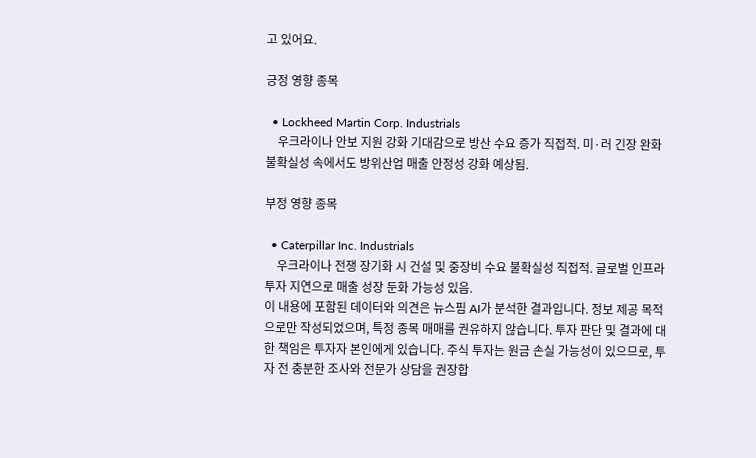고 있어요.

긍정 영향 종목

  • Lockheed Martin Corp. Industrials
    우크라이나 안보 지원 강화 기대감으로 방산 수요 증가 직접적. 미·러 긴장 완화 불확실성 속에서도 방위산업 매출 안정성 강화 예상됨.

부정 영향 종목

  • Caterpillar Inc. Industrials
    우크라이나 전쟁 장기화 시 건설 및 중장비 수요 불확실성 직접적. 글로벌 인프라 투자 지연으로 매출 성장 둔화 가능성 있음.
이 내용에 포함된 데이터와 의견은 뉴스핌 AI가 분석한 결과입니다. 정보 제공 목적으로만 작성되었으며, 특정 종목 매매를 권유하지 않습니다. 투자 판단 및 결과에 대한 책임은 투자자 본인에게 있습니다. 주식 투자는 원금 손실 가능성이 있으므로, 투자 전 충분한 조사와 전문가 상담을 권장합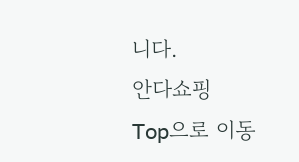니다.
안다쇼핑
Top으로 이동